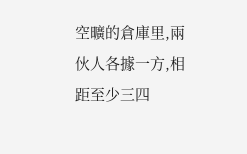空曠的倉庫里,兩伙人各據一方,相距至少三四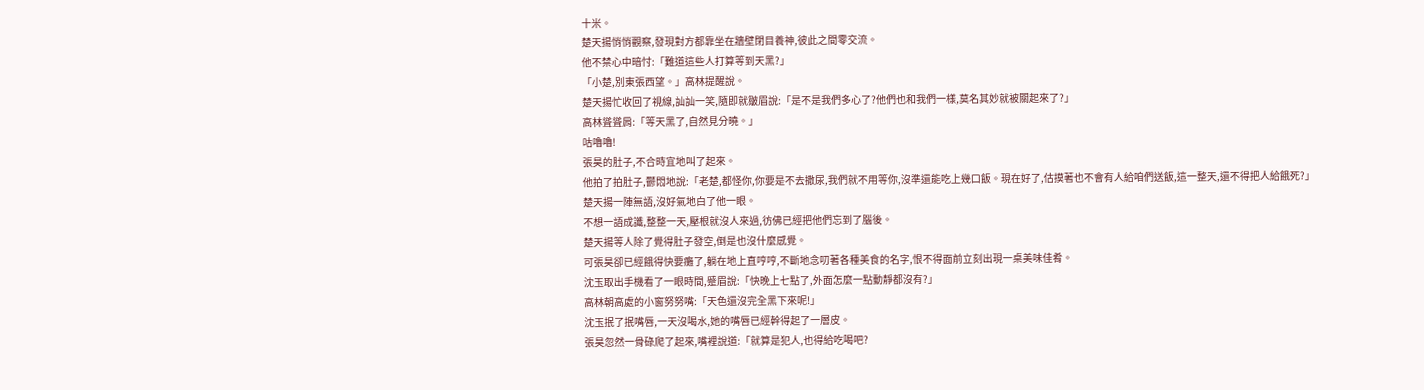十米。
楚天揚悄悄觀察,發現對方都靠坐在牆壁閉目養神,彼此之間零交流。
他不禁心中暗忖:「難道這些人打算等到天黑?」
「小楚,別東張西望。」高林提醒說。
楚天揚忙收回了視線,訕訕一笑,隨即就皺眉說:「是不是我們多心了?他們也和我們一樣,莫名其妙就被關起來了?」
高林聳聳肩:「等天黑了,自然見分曉。」
咕嚕嚕!
張昊的肚子,不合時宜地叫了起來。
他拍了拍肚子,鬱悶地說:「老楚,都怪你,你要是不去撒尿,我們就不用等你,沒準還能吃上幾口飯。現在好了,估摸著也不會有人給咱們送飯,這一整天,還不得把人給餓死?」
楚天揚一陣無語,沒好氣地白了他一眼。
不想一語成讖,整整一天,壓根就沒人來過,彷佛已經把他們忘到了腦後。
楚天揚等人除了覺得肚子發空,倒是也沒什麼感覺。
可張昊卻已經餓得快要癱了,躺在地上直哼哼,不斷地念叨著各種美食的名字,恨不得面前立刻出現一桌美味佳肴。
沈玉取出手機看了一眼時間,蹙眉說:「快晚上七點了,外面怎麼一點動靜都沒有?」
高林朝高處的小窗努努嘴:「天色還沒完全黑下來呢!」
沈玉抿了抿嘴唇,一天沒喝水,她的嘴唇已經幹得起了一層皮。
張昊忽然一骨碌爬了起來,嘴裡說道:「就算是犯人,也得給吃喝吧?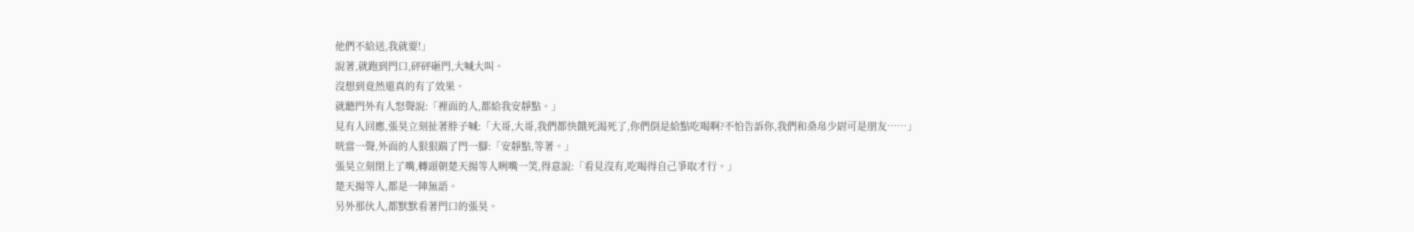他們不給送,我就要!」
說著,就跑到門口,砰砰砸門,大喊大叫。
沒想到竟然還真的有了效果。
就聽門外有人怒聲說:「裡面的人,都給我安靜點。」
見有人回應,張昊立刻扯著脖子喊:「大哥,大哥,我們都快餓死渴死了,你們倒是給點吃喝啊?不怕告訴你,我們和桑帛少尉可是朋友……」
咣當一聲,外面的人狠狠踹了門一腳:「安靜點,等著。」
張昊立刻閉上了嘴,轉頭朝楚天揚等人咧嘴一笑,得意說:「看見沒有,吃喝得自己爭取才行。」
楚天揚等人,都是一陣無語。
另外那伙人,都默默看著門口的張昊。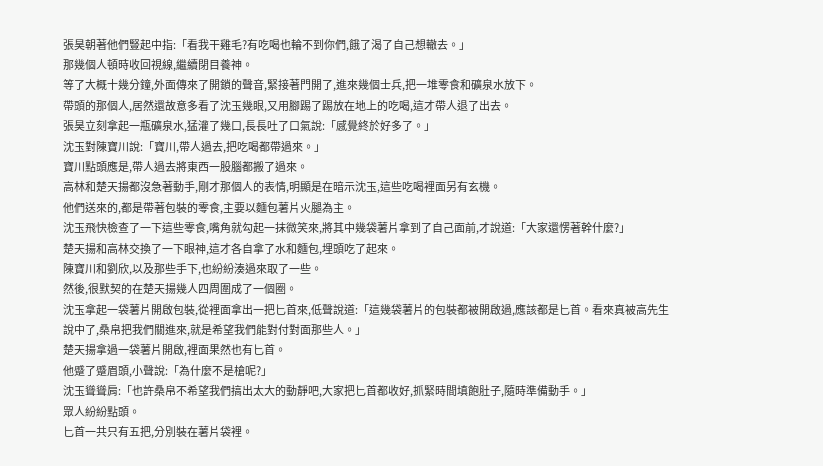張昊朝著他們豎起中指:「看我干雞毛?有吃喝也輪不到你們,餓了渴了自己想轍去。」
那幾個人頓時收回視線,繼續閉目養神。
等了大概十幾分鐘,外面傳來了開鎖的聲音,緊接著門開了,進來幾個士兵,把一堆零食和礦泉水放下。
帶頭的那個人,居然還故意多看了沈玉幾眼,又用腳踢了踢放在地上的吃喝,這才帶人退了出去。
張昊立刻拿起一瓶礦泉水,猛灌了幾口,長長吐了口氣說:「感覺終於好多了。」
沈玉對陳寶川說:「寶川,帶人過去,把吃喝都帶過來。」
寶川點頭應是,帶人過去將東西一股腦都搬了過來。
高林和楚天揚都沒急著動手,剛才那個人的表情,明顯是在暗示沈玉,這些吃喝裡面另有玄機。
他們送來的,都是帶著包裝的零食,主要以麵包薯片火腿為主。
沈玉飛快檢查了一下這些零食,嘴角就勾起一抹微笑來,將其中幾袋薯片拿到了自己面前,才說道:「大家還愣著幹什麼?」
楚天揚和高林交換了一下眼神,這才各自拿了水和麵包,埋頭吃了起來。
陳寶川和劉欣,以及那些手下,也紛紛湊過來取了一些。
然後,很默契的在楚天揚幾人四周圍成了一個圈。
沈玉拿起一袋薯片開啟包裝,從裡面拿出一把匕首來,低聲說道:「這幾袋薯片的包裝都被開啟過,應該都是匕首。看來真被高先生說中了,桑帛把我們關進來,就是希望我們能對付對面那些人。」
楚天揚拿過一袋薯片開啟,裡面果然也有匕首。
他蹙了蹙眉頭,小聲說:「為什麼不是槍呢?」
沈玉聳聳肩:「也許桑帛不希望我們搞出太大的動靜吧,大家把匕首都收好,抓緊時間填飽肚子,隨時準備動手。」
眾人紛紛點頭。
匕首一共只有五把,分別裝在薯片袋裡。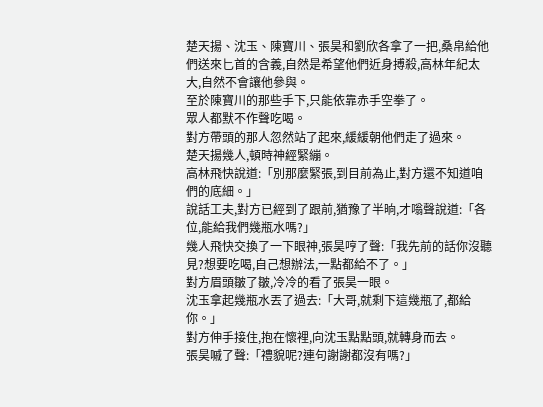楚天揚、沈玉、陳寶川、張昊和劉欣各拿了一把,桑帛給他們送來匕首的含義,自然是希望他們近身搏殺,高林年紀太大,自然不會讓他參與。
至於陳寶川的那些手下,只能依靠赤手空拳了。
眾人都默不作聲吃喝。
對方帶頭的那人忽然站了起來,緩緩朝他們走了過來。
楚天揚幾人,頓時神經緊繃。
高林飛快說道:「別那麼緊張,到目前為止,對方還不知道咱們的底細。」
說話工夫,對方已經到了跟前,猶豫了半晌,才嗡聲說道:「各位,能給我們幾瓶水嗎?」
幾人飛快交換了一下眼神,張昊哼了聲:「我先前的話你沒聽見?想要吃喝,自己想辦法,一點都給不了。」
對方眉頭皺了皺,冷冷的看了張昊一眼。
沈玉拿起幾瓶水丟了過去:「大哥,就剩下這幾瓶了,都給你。」
對方伸手接住,抱在懷裡,向沈玉點點頭,就轉身而去。
張昊嘁了聲:「禮貌呢?連句謝謝都沒有嗎?」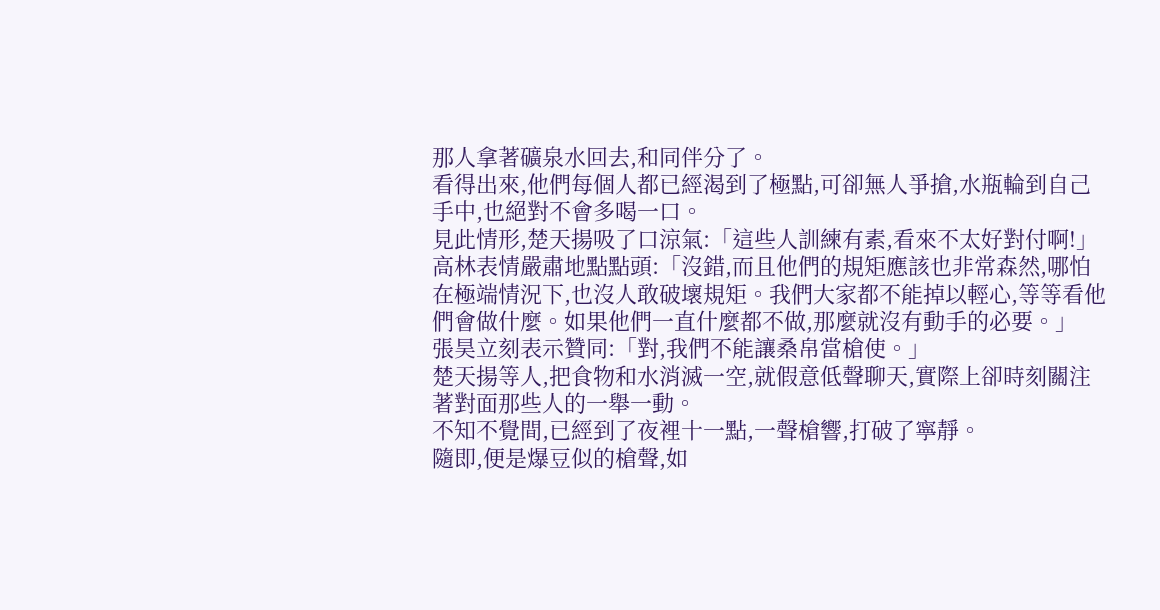那人拿著礦泉水回去,和同伴分了。
看得出來,他們每個人都已經渴到了極點,可卻無人爭搶,水瓶輪到自己手中,也絕對不會多喝一口。
見此情形,楚天揚吸了口涼氣:「這些人訓練有素,看來不太好對付啊!」
高林表情嚴肅地點點頭:「沒錯,而且他們的規矩應該也非常森然,哪怕在極端情況下,也沒人敢破壞規矩。我們大家都不能掉以輕心,等等看他們會做什麼。如果他們一直什麼都不做,那麼就沒有動手的必要。」
張昊立刻表示贊同:「對,我們不能讓桑帛當槍使。」
楚天揚等人,把食物和水消滅一空,就假意低聲聊天,實際上卻時刻關注著對面那些人的一舉一動。
不知不覺間,已經到了夜裡十一點,一聲槍響,打破了寧靜。
隨即,便是爆豆似的槍聲,如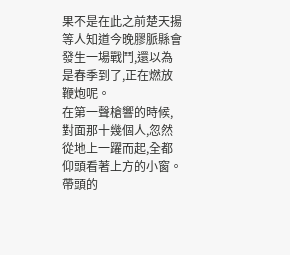果不是在此之前楚天揚等人知道今晚膠脈縣會發生一場戰鬥,還以為是春季到了,正在燃放鞭炮呢。
在第一聲槍響的時候,對面那十幾個人,忽然從地上一躍而起,全都仰頭看著上方的小窗。
帶頭的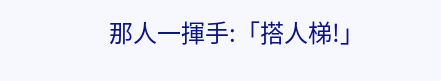那人一揮手:「搭人梯!」